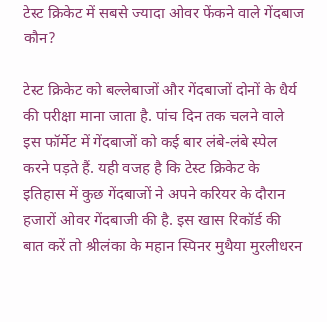टेस्ट क्रिकेट में सबसे ज्यादा ओवर फेंकने वाले गेंदबाज कौन?

टेस्ट क्रिकेट को बल्लेबाजों और गेंदबाजों दोनों के धैर्य की परीक्षा माना जाता है. पांच दिन तक चलने वाले इस फॉर्मेट में गेंदबाजों को कई बार लंबे-लंबे स्पेल करने पड़ते हैं. यही वजह है कि टेस्ट क्रिकेट के इतिहास में कुछ गेंदबाजों ने अपने करियर के दौरान हजारों ओवर गेंदबाजी की है. इस खास रिकॉर्ड की बात करें तो श्रीलंका के महान स्पिनर मुथैया मुरलीधरन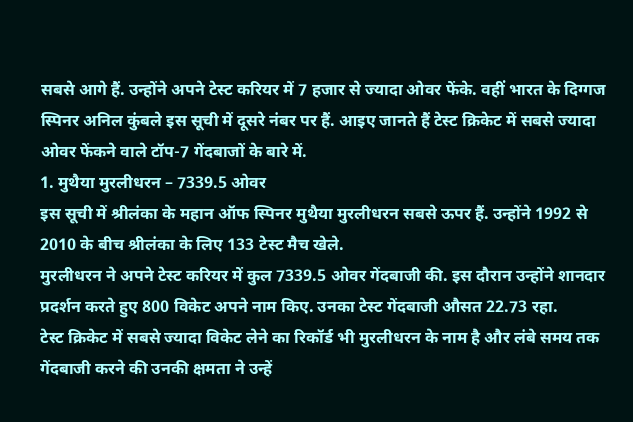सबसे आगे हैं. उन्होंने अपने टेस्ट करियर में 7 हजार से ज्यादा ओवर फेंके. वहीं भारत के दिग्गज स्पिनर अनिल कुंबले इस सूची में दूसरे नंबर पर हैं. आइए जानते हैं टेस्ट क्रिकेट में सबसे ज्यादा ओवर फेंकने वाले टॉप-7 गेंदबाजों के बारे में.
1. मुथैया मुरलीधरन – 7339.5 ओवर
इस सूची में श्रीलंका के महान ऑफ स्पिनर मुथैया मुरलीधरन सबसे ऊपर हैं. उन्होंने 1992 से 2010 के बीच श्रीलंका के लिए 133 टेस्ट मैच खेले.
मुरलीधरन ने अपने टेस्ट करियर में कुल 7339.5 ओवर गेंदबाजी की. इस दौरान उन्होंने शानदार प्रदर्शन करते हुए 800 विकेट अपने नाम किए. उनका टेस्ट गेंदबाजी औसत 22.73 रहा.
टेस्ट क्रिकेट में सबसे ज्यादा विकेट लेने का रिकॉर्ड भी मुरलीधरन के नाम है और लंबे समय तक गेंदबाजी करने की उनकी क्षमता ने उन्हें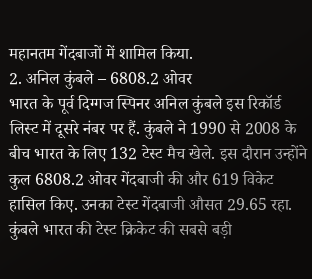महानतम गेंदबाजों में शामिल किया.
2. अनिल कुंबले – 6808.2 ओवर
भारत के पूर्व दिग्गज स्पिनर अनिल कुंबले इस रिकॉर्ड लिस्ट में दूसरे नंबर पर हैं. कुंबले ने 1990 से 2008 के बीच भारत के लिए 132 टेस्ट मैच खेले. इस दौरान उन्होंने कुल 6808.2 ओवर गेंदबाजी की और 619 विकेट हासिल किए. उनका टेस्ट गेंदबाजी औसत 29.65 रहा.
कुंबले भारत की टेस्ट क्रिकेट की सबसे बड़ी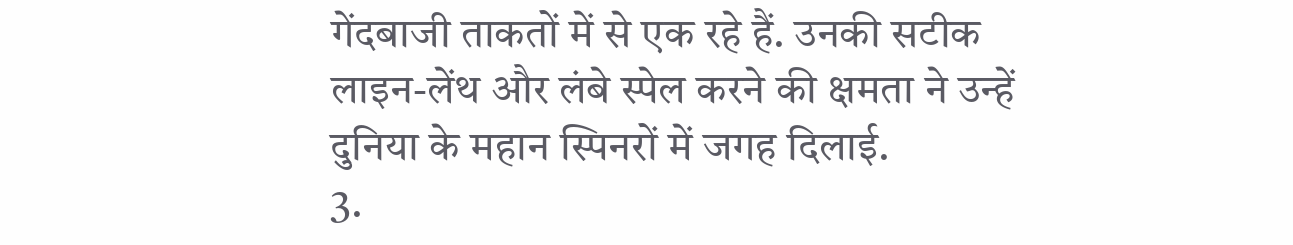गेंदबाजी ताकतों में से एक रहे हैं. उनकी सटीक लाइन-लेंथ और लंबे स्पेल करने की क्षमता ने उन्हें दुनिया के महान स्पिनरों में जगह दिलाई.
3.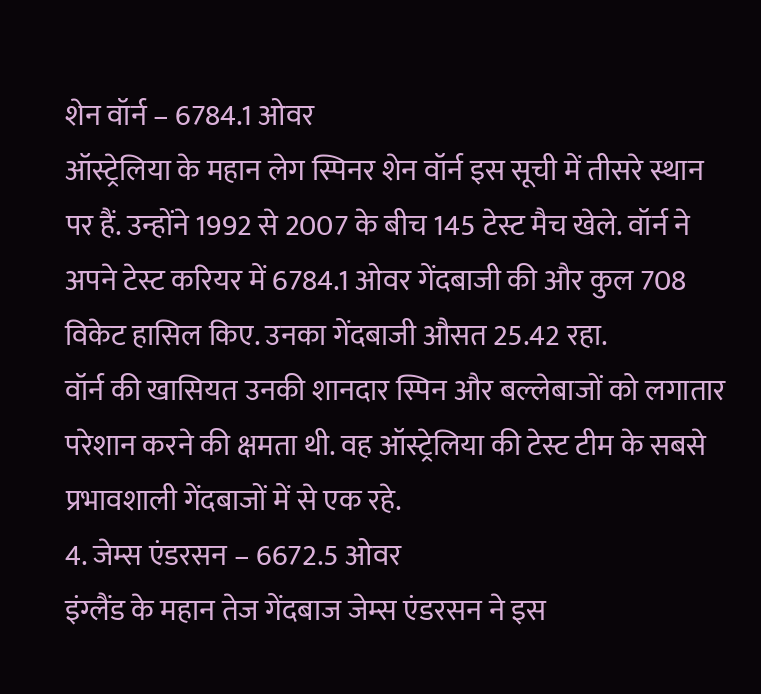शेन वॉर्न – 6784.1 ओवर
ऑस्ट्रेलिया के महान लेग स्पिनर शेन वॉर्न इस सूची में तीसरे स्थान पर हैं. उन्होंने 1992 से 2007 के बीच 145 टेस्ट मैच खेले. वॉर्न ने अपने टेस्ट करियर में 6784.1 ओवर गेंदबाजी की और कुल 708 विकेट हासिल किए. उनका गेंदबाजी औसत 25.42 रहा.
वॉर्न की खासियत उनकी शानदार स्पिन और बल्लेबाजों को लगातार परेशान करने की क्षमता थी. वह ऑस्ट्रेलिया की टेस्ट टीम के सबसे प्रभावशाली गेंदबाजों में से एक रहे.
4. जेम्स एंडरसन – 6672.5 ओवर
इंग्लैंड के महान तेज गेंदबाज जेम्स एंडरसन ने इस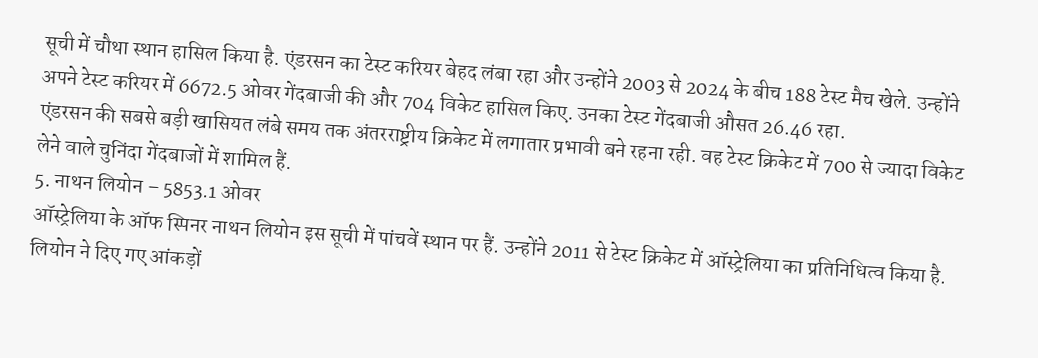सूची में चौथा स्थान हासिल किया है. एंडरसन का टेस्ट करियर बेहद लंबा रहा और उन्होंने 2003 से 2024 के बीच 188 टेस्ट मैच खेले. उन्होंने अपने टेस्ट करियर में 6672.5 ओवर गेंदबाजी की और 704 विकेट हासिल किए. उनका टेस्ट गेंदबाजी औसत 26.46 रहा.
एंडरसन की सबसे बड़ी खासियत लंबे समय तक अंतरराष्ट्रीय क्रिकेट में लगातार प्रभावी बने रहना रही. वह टेस्ट क्रिकेट में 700 से ज्यादा विकेट लेने वाले चुनिंदा गेंदबाजों में शामिल हैं.
5. नाथन लियोन – 5853.1 ओवर
ऑस्ट्रेलिया के ऑफ स्पिनर नाथन लियोन इस सूची में पांचवें स्थान पर हैं. उन्होंने 2011 से टेस्ट क्रिकेट में ऑस्ट्रेलिया का प्रतिनिधित्व किया है.
लियोन ने दिए गए आंकड़ों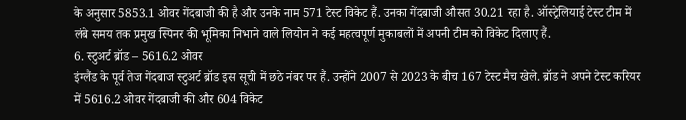के अनुसार 5853.1 ओवर गेंदबाजी की है और उनके नाम 571 टेस्ट विकेट हैं. उनका गेंदबाजी औसत 30.21 रहा है. ऑस्ट्रेलियाई टेस्ट टीम में लंबे समय तक प्रमुख स्पिनर की भूमिका निभाने वाले लियोन ने कई महत्वपूर्ण मुकाबलों में अपनी टीम को विकेट दिलाए हैं.
6. स्टुअर्ट ब्रॉड – 5616.2 ओवर
इंग्लैंड के पूर्व तेज गेंदबाज स्टुअर्ट ब्रॉड इस सूची में छठे नंबर पर हैं. उन्होंने 2007 से 2023 के बीच 167 टेस्ट मैच खेले. ब्रॉड ने अपने टेस्ट करियर में 5616.2 ओवर गेंदबाजी की और 604 विकेट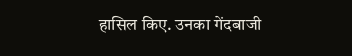हासिल किए. उनका गेंदबाजी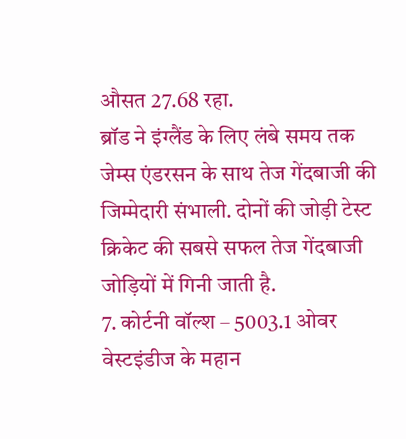औसत 27.68 रहा.
ब्रॉड ने इंग्लैंड के लिए लंबे समय तक जेम्स एंडरसन के साथ तेज गेंदबाजी की जिम्मेदारी संभाली. दोनों की जोड़ी टेस्ट क्रिकेट की सबसे सफल तेज गेंदबाजी जोड़ियों में गिनी जाती है.
7. कोर्टनी वॉल्श – 5003.1 ओवर
वेस्टइंडीज के महान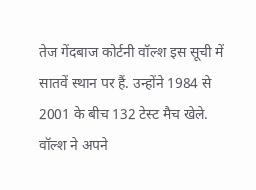तेज गेंदबाज कोर्टनी वॉल्श इस सूची में सातवें स्थान पर हैं. उन्होंने 1984 से 2001 के बीच 132 टेस्ट मैच खेले. वॉल्श ने अपने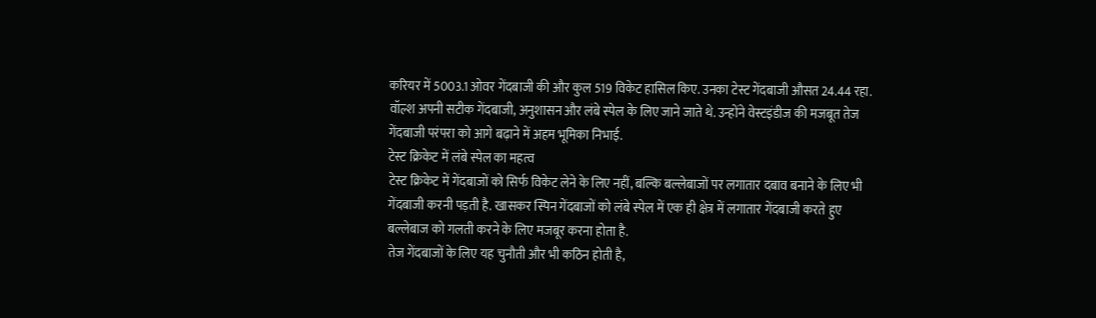करियर में 5003.1 ओवर गेंदबाजी की और कुल 519 विकेट हासिल किए. उनका टेस्ट गेंदबाजी औसत 24.44 रहा.
वॉल्श अपनी सटीक गेंदबाजी, अनुशासन और लंबे स्पेल के लिए जाने जाते थे. उन्होंने वेस्टइंडीज की मजबूत तेज गेंदबाजी परंपरा को आगे बढ़ाने में अहम भूमिका निभाई.
टेस्ट क्रिकेट में लंबे स्पेल का महत्व
टेस्ट क्रिकेट में गेंदबाजों को सिर्फ विकेट लेने के लिए नहीं, बल्कि बल्लेबाजों पर लगातार दबाव बनाने के लिए भी गेंदबाजी करनी पड़ती है. खासकर स्पिन गेंदबाजों को लंबे स्पेल में एक ही क्षेत्र में लगातार गेंदबाजी करते हुए बल्लेबाज को गलती करने के लिए मजबूर करना होता है.
तेज गेंदबाजों के लिए यह चुनौती और भी कठिन होती है,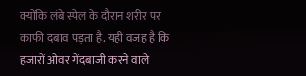क्योंकि लंबे स्पेल के दौरान शरीर पर काफी दबाव पड़ता है. यही वजह है कि हजारों ओवर गेंदबाजी करने वाले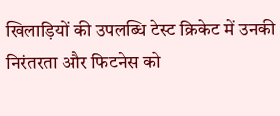खिलाड़ियों की उपलब्धि टेस्ट क्रिकेट में उनकी निरंतरता और फिटनेस को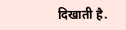दिखाती है.